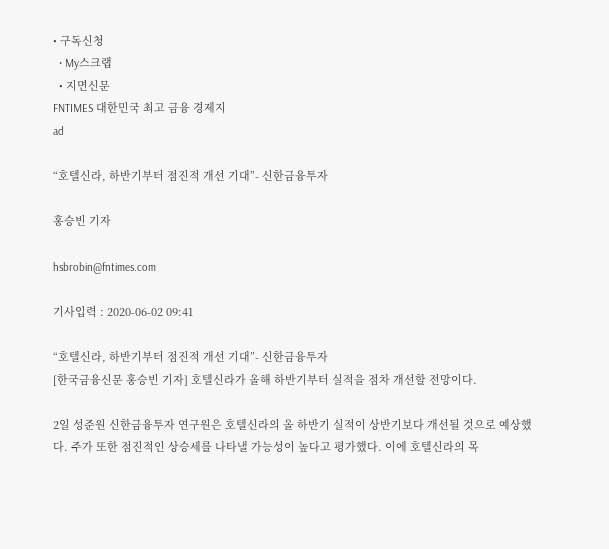• 구독신청
  • My스크랩
  • 지면신문
FNTIMES 대한민국 최고 금융 경제지
ad

“호텔신라, 하반기부터 점진적 개선 기대”- 신한금융투자

홍승빈 기자

hsbrobin@fntimes.com

기사입력 : 2020-06-02 09:41

“호텔신라, 하반기부터 점진적 개선 기대”- 신한금융투자
[한국금융신문 홍승빈 기자] 호텔신라가 올해 하반기부터 실적을 점차 개선할 전망이다.

2일 성준원 신한금융투자 연구원은 호텔신라의 올 하반기 실적이 상반기보다 개선될 것으로 예상했다. 주가 또한 점진적인 상승세를 나타낼 가능성이 높다고 평가했다. 이에 호텔신라의 목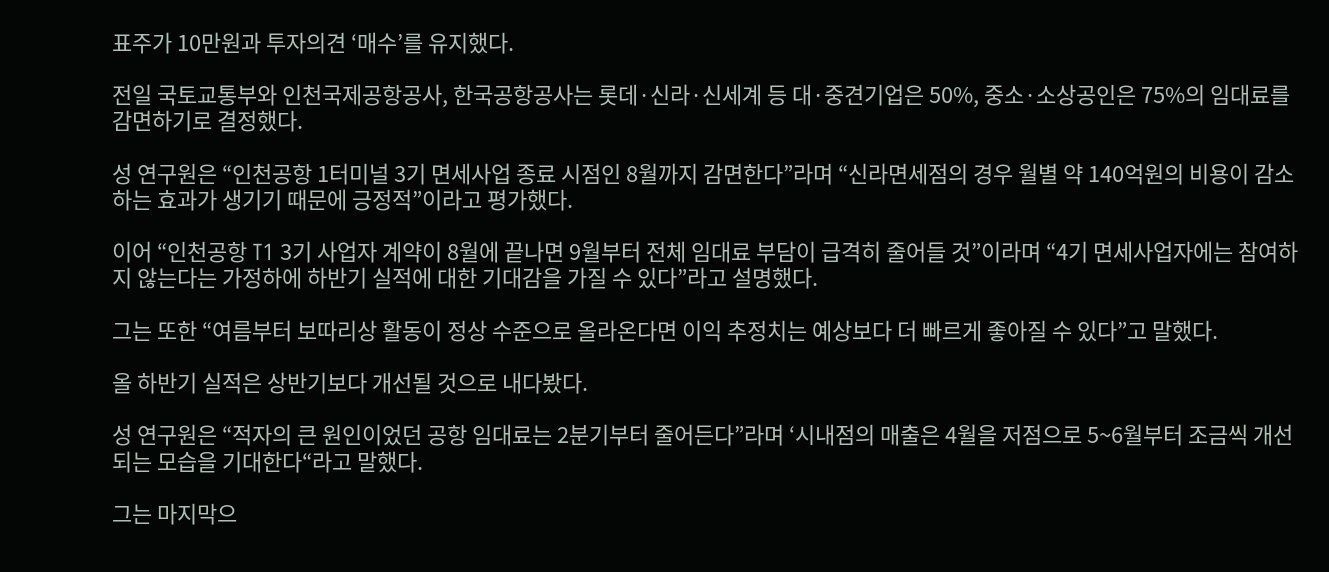표주가 10만원과 투자의견 ‘매수’를 유지했다.

전일 국토교통부와 인천국제공항공사, 한국공항공사는 롯데·신라·신세계 등 대·중견기업은 50%, 중소·소상공인은 75%의 임대료를 감면하기로 결정했다.

성 연구원은 “인천공항 1터미널 3기 면세사업 종료 시점인 8월까지 감면한다”라며 “신라면세점의 경우 월별 약 140억원의 비용이 감소하는 효과가 생기기 때문에 긍정적”이라고 평가했다.

이어 “인천공항 T1 3기 사업자 계약이 8월에 끝나면 9월부터 전체 임대료 부담이 급격히 줄어들 것”이라며 “4기 면세사업자에는 참여하지 않는다는 가정하에 하반기 실적에 대한 기대감을 가질 수 있다”라고 설명했다.

그는 또한 “여름부터 보따리상 활동이 정상 수준으로 올라온다면 이익 추정치는 예상보다 더 빠르게 좋아질 수 있다”고 말했다.

올 하반기 실적은 상반기보다 개선될 것으로 내다봤다.

성 연구원은 “적자의 큰 원인이었던 공항 임대료는 2분기부터 줄어든다”라며 ‘시내점의 매출은 4월을 저점으로 5~6월부터 조금씩 개선되는 모습을 기대한다“라고 말했다.

그는 마지막으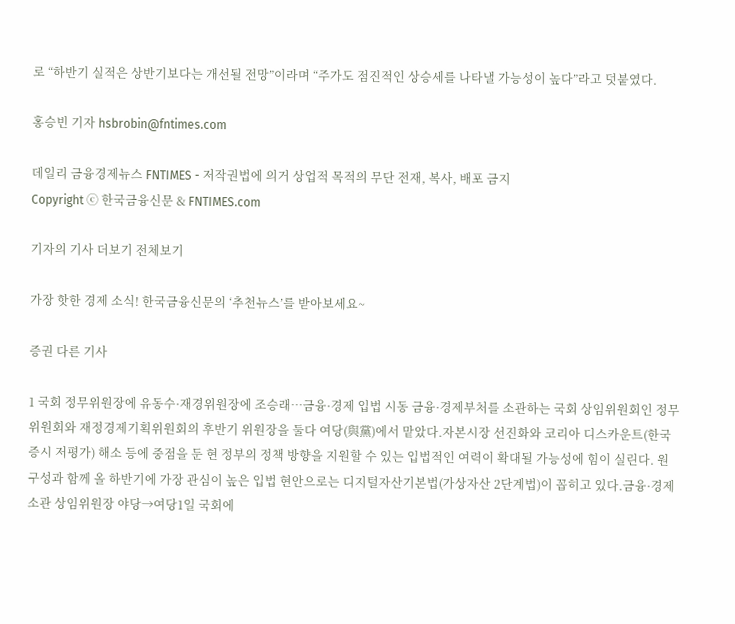로 “하반기 실적은 상반기보다는 개선될 전망”이라며 “주가도 점진적인 상승세를 나타낼 가능성이 높다”라고 덧붙였다.

홍승빈 기자 hsbrobin@fntimes.com

데일리 금융경제뉴스 FNTIMES - 저작권법에 의거 상업적 목적의 무단 전재, 복사, 배포 금지
Copyright ⓒ 한국금융신문 & FNTIMES.com

기자의 기사 더보기 전체보기

가장 핫한 경제 소식! 한국금융신문의 ‘추천뉴스’를 받아보세요~

증권 다른 기사

1 국회 정무위원장에 유동수·재경위원장에 조승래…금융·경제 입법 시동 금융·경제부처를 소관하는 국회 상임위원회인 정무위원회와 재정경제기획위원회의 후반기 위원장을 둘다 여당(與黨)에서 맡았다.자본시장 선진화와 코리아 디스카운트(한국증시 저평가) 해소 등에 중점을 둔 현 정부의 정책 방향을 지원할 수 있는 입법적인 여력이 확대될 가능성에 힘이 실린다. 원구성과 함께 올 하반기에 가장 관심이 높은 입법 현안으로는 디지털자산기본법(가상자산 2단계법)이 꼽히고 있다.금융·경제 소관 상임위원장 야당→여당1일 국회에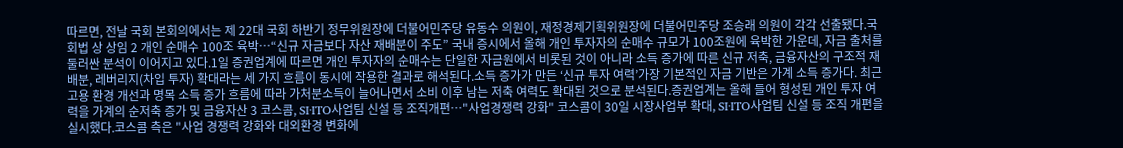따르면, 전날 국회 본회의에서는 제 22대 국회 하반기 정무위원장에 더불어민주당 유동수 의원이, 재정경제기획위원장에 더불어민주당 조승래 의원이 각각 선출됐다.국회법 상 상임 2 개인 순매수 100조 육박…“신규 자금보다 자산 재배분이 주도” 국내 증시에서 올해 개인 투자자의 순매수 규모가 100조원에 육박한 가운데, 자금 출처를 둘러싼 분석이 이어지고 있다.1일 증권업계에 따르면 개인 투자자의 순매수는 단일한 자금원에서 비롯된 것이 아니라 소득 증가에 따른 신규 저축, 금융자산의 구조적 재배분, 레버리지(차입 투자) 확대라는 세 가지 흐름이 동시에 작용한 결과로 해석된다.소득 증가가 만든 ‘신규 투자 여력’가장 기본적인 자금 기반은 가계 소득 증가다. 최근 고용 환경 개선과 명목 소득 증가 흐름에 따라 가처분소득이 늘어나면서 소비 이후 남는 저축 여력도 확대된 것으로 분석된다.증권업계는 올해 들어 형성된 개인 투자 여력을 가계의 순저축 증가 및 금융자산 3 코스콤, SI·ITO사업팀 신설 등 조직개편…"사업경쟁력 강화" 코스콤이 30일 시장사업부 확대, SI·ITO사업팀 신설 등 조직 개편을 실시했다.코스콤 측은 "사업 경쟁력 강화와 대외환경 변화에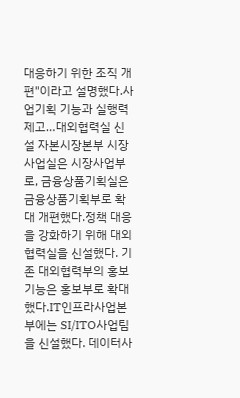대응하기 위한 조직 개편"이라고 설명했다.사업기획 기능과 실행력 제고…대외협력실 신설 자본시장본부 시장사업실은 시장사업부로, 금융상품기획실은 금융상품기획부로 확대 개편했다.정책 대응을 강화하기 위해 대외협력실을 신설했다. 기존 대외협력부의 홍보 기능은 홍보부로 확대했다.IT인프라사업본부에는 SI/ITO사업팀을 신설했다. 데이터사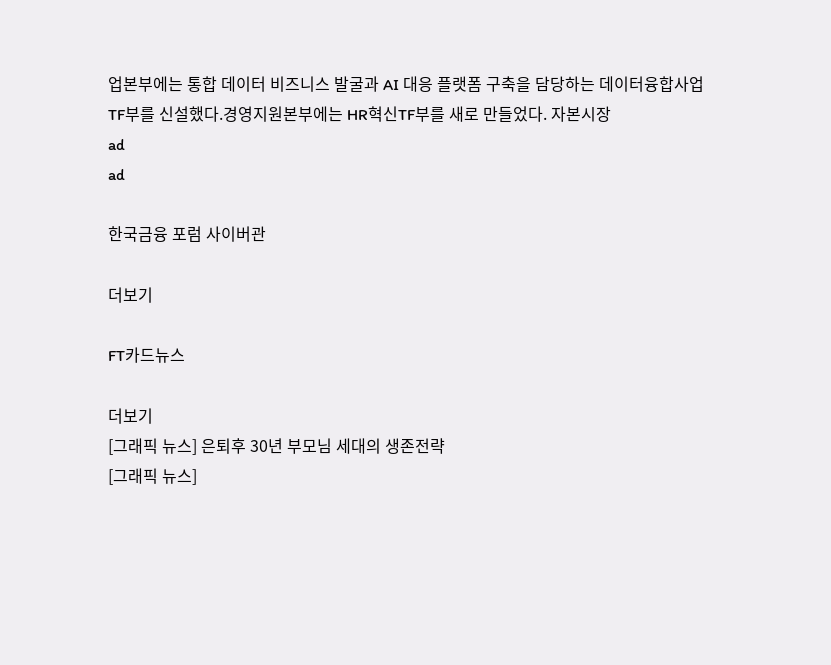업본부에는 통합 데이터 비즈니스 발굴과 AI 대응 플랫폼 구축을 담당하는 데이터융합사업TF부를 신설했다.경영지원본부에는 HR혁신TF부를 새로 만들었다. 자본시장
ad
ad

한국금융 포럼 사이버관

더보기

FT카드뉴스

더보기
[그래픽 뉴스] 은퇴후 30년 부모님 세대의 생존전략
[그래픽 뉴스]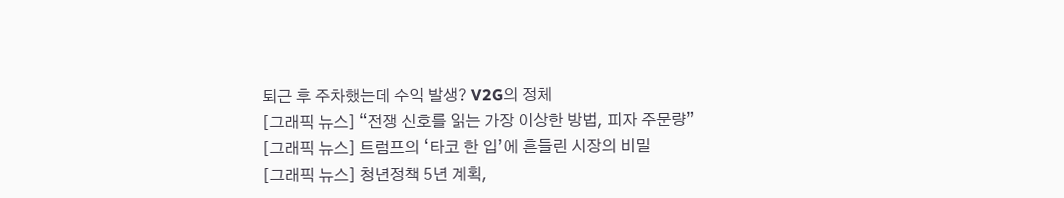퇴근 후 주차했는데 수익 발생? V2G의 정체
[그래픽 뉴스] “전쟁 신호를 읽는 가장 이상한 방법, 피자 주문량”
[그래픽 뉴스] 트럼프의 ‘타코 한 입’에 흔들린 시장의 비밀
[그래픽 뉴스] 청년정책 5년 계획,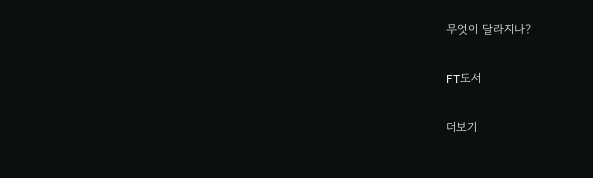무엇이 달라지나?

FT도서

더보기